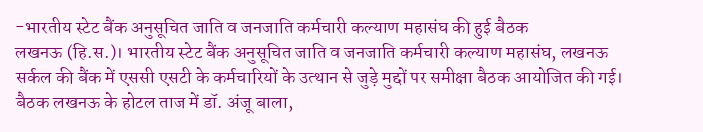-भारतीय स्टेट बैंक अनुसूचित जाति व जनजाति कर्मचारी कल्याण महासंघ की हुई बैठक
लखनऊ (हि.स.)। भारतीय स्टेट बैंक अनुसूचित जाति व जनजाति कर्मचारी कल्याण महासंघ, लखनऊ सर्कल की बैंक में एससी एसटी के कर्मचारियों के उत्थान से जुड़े मुद्दों पर समीक्षा बैठक आयोजित की गई। बैठक लखनऊ के होटल ताज में डॉ. अंजू बाला,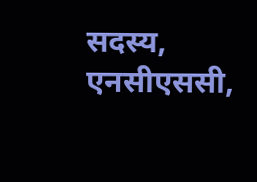सदस्य, एनसीएससी,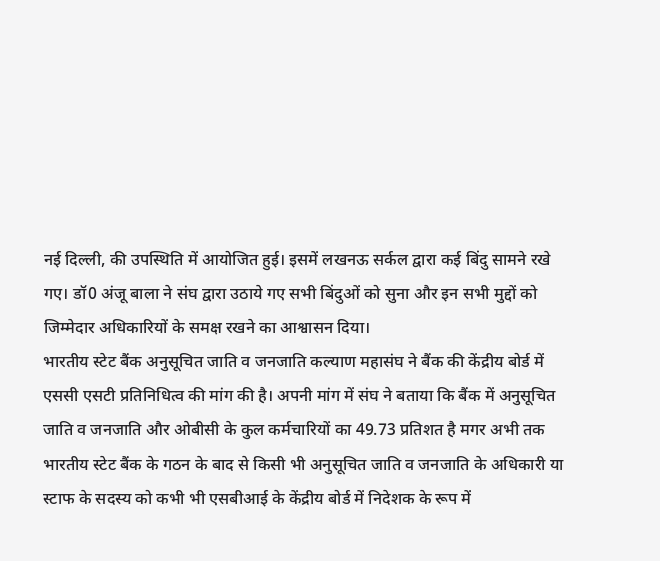नई दिल्ली, की उपस्थिति में आयोजित हुई। इसमें लखनऊ सर्कल द्वारा कई बिंदु सामने रखे गए। डॉ0 अंजू बाला ने संघ द्वारा उठाये गए सभी बिंदुओं को सुना और इन सभी मुद्दों को जिम्मेदार अधिकारियों के समक्ष रखने का आश्वासन दिया।
भारतीय स्टेट बैंक अनुसूचित जाति व जनजाति कल्याण महासंघ ने बैंक की केंद्रीय बोर्ड में एससी एसटी प्रतिनिधित्व की मांग की है। अपनी मांग में संघ ने बताया कि बैंक में अनुसूचित जाति व जनजाति और ओबीसी के कुल कर्मचारियों का 49.73 प्रतिशत है मगर अभी तक भारतीय स्टेट बैंक के गठन के बाद से किसी भी अनुसूचित जाति व जनजाति के अधिकारी या स्टाफ के सदस्य को कभी भी एसबीआई के केंद्रीय बोर्ड में निदेशक के रूप में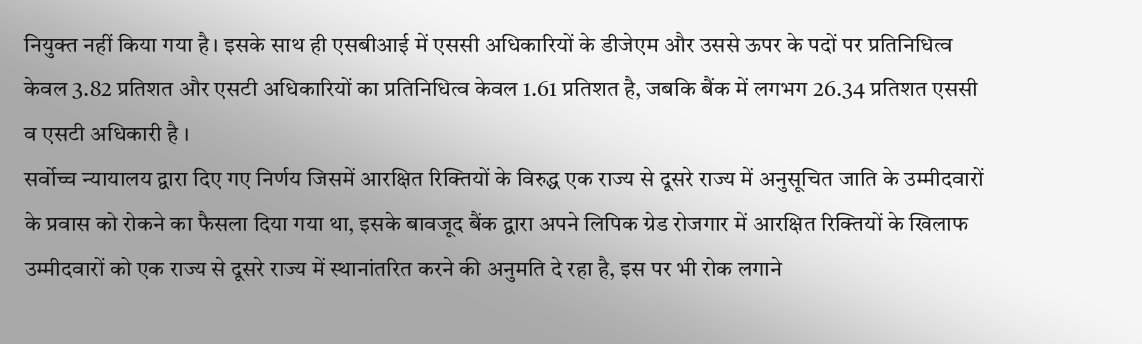नियुक्त नहीं किया गया है। इसके साथ ही एसबीआई में एससी अधिकारियों के डीजेएम और उससे ऊपर के पदों पर प्रतिनिधित्व केवल 3.82 प्रतिशत और एसटी अधिकारियों का प्रतिनिधित्व केवल 1.61 प्रतिशत है, जबकि बैंक में लगभग 26.34 प्रतिशत एससी व एसटी अधिकारी है ।
सर्वोच्च न्यायालय द्वारा दिए गए निर्णय जिसमें आरक्षित रिक्तियों के विरुद्ध एक राज्य से दूसरे राज्य में अनुसूचित जाति के उम्मीदवारों के प्रवास को रोकने का फैसला दिया गया था, इसके बावजूद बैंक द्वारा अपने लिपिक ग्रेड रोजगार में आरक्षित रिक्तियों के खिलाफ उम्मीदवारों को एक राज्य से दूसरे राज्य में स्थानांतरित करने की अनुमति दे रहा है, इस पर भी रोक लगाने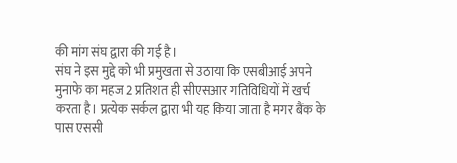की मांग संघ द्वारा की गई है।
संघ ने इस मुद्दे को भी प्रमुखता से उठाया कि एसबीआई अपने मुनाफे का महज 2 प्रतिशत ही सीएसआर गतिविधियों में खर्च करता है। प्रत्येक सर्कल द्वारा भी यह किया जाता है मगर बैंक के पास एससी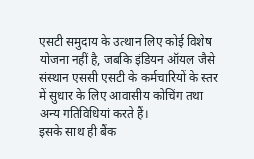एसटी समुदाय के उत्थान लिए कोई विशेष योजना नहीं है, जबकि इंडियन ऑयल जैसे संस्थान एससी एसटी के कर्मचारियों के स्तर में सुधार के लिए आवासीय कोचिंग तथा अन्य गतिविधियां करते हैं।
इसके साथ ही बैंक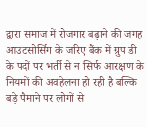द्वारा समाज में रोजगार बढ़ाने की जगह आउटसोर्सिग के जरिए बैंक में ग्रुप डी के पदों पर भर्ती से न सिर्फ आरक्षण के नियमों की अवहेलना हो रही है बल्कि बड़े पैमाने पर लोगों से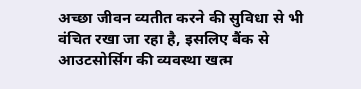अच्छा जीवन व्यतीत करने की सुविधा से भी वंचित रखा जा रहा है, इसलिए बैंक से आउटसोर्सिग की व्यवस्था खत्म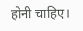होनी चाहिए।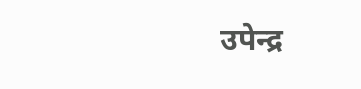उपेन्द्र